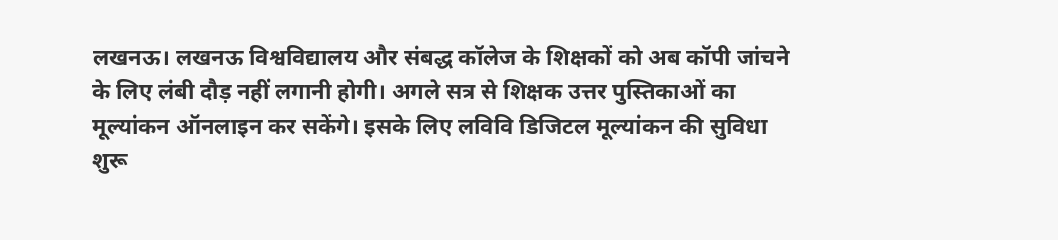लखनऊ। लखनऊ विश्वविद्यालय और संबद्ध कॉलेज के शिक्षकों को अब कॉपी जांचने के लिए लंबी दौड़ नहीं लगानी होगी। अगले सत्र से शिक्षक उत्तर पुस्तिकाओं का मूल्यांकन ऑनलाइन कर सकेंगे। इसके लिए लविवि डिजिटल मूल्यांकन की सुविधा शुरू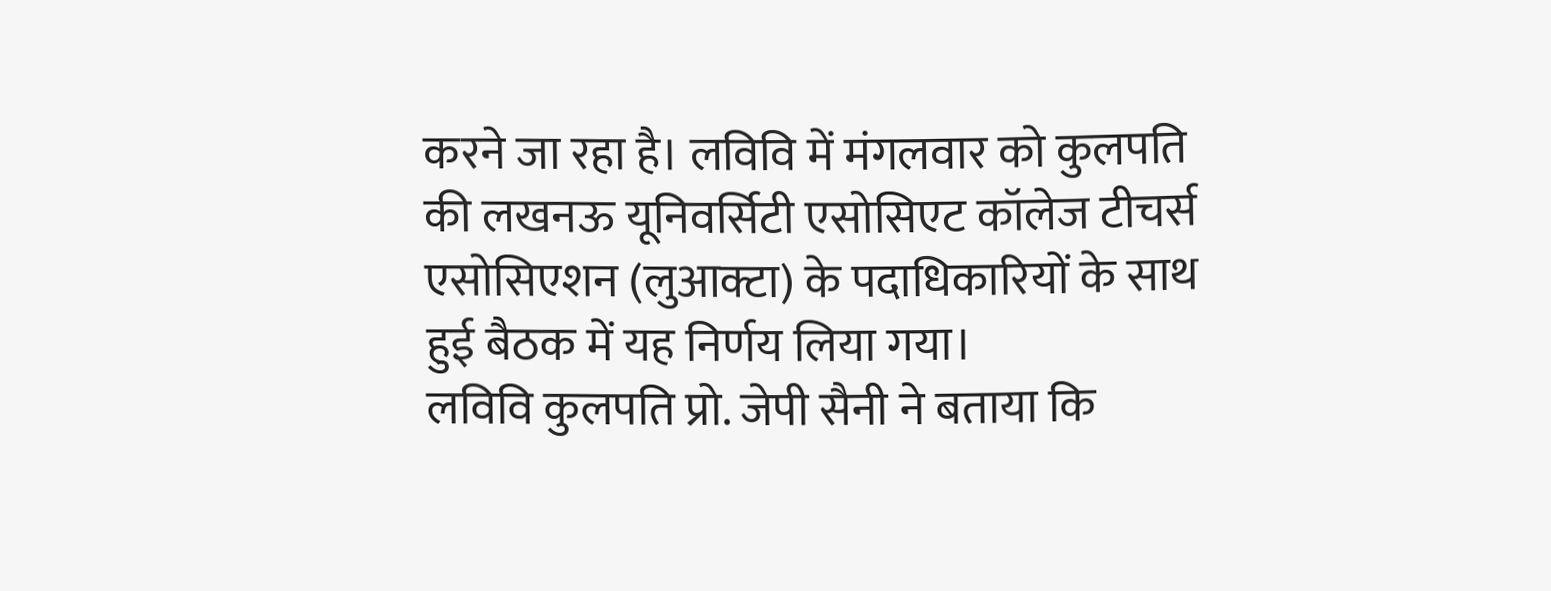करने जा रहा है। लविवि में मंगलवार को कुलपति की लखनऊ यूनिवर्सिटी एसोसिएट कॉलेज टीचर्स एसोसिएशन (लुआक्टा) के पदाधिकारियों के साथ हुई बैठक में यह निर्णय लिया गया।
लविवि कुलपति प्रो. जेपी सैनी ने बताया कि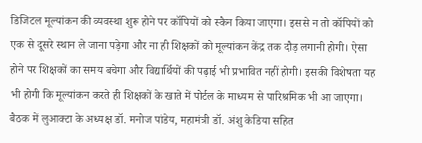डिजिटल मूल्यांकन की व्यवस्था शुरू होने पर कॉपियों को स्कैन किया जाएगा। इससे न तो कॉपियों को एक से दूसरे स्थान ले जाना पड़ेगा और ना ही शिक्षकों को मूल्यांकन केंद्र तक दौड़ लगानी होगी। ऐसा होने पर शिक्षकों का समय बचेगा और विद्यार्थियों की पढ़ाई भी प्रभावित नहीं होगी। इसकी विशेषता यह भी होगी कि मूल्यांकन करते ही शिक्षकों के खाते में पोर्टल के माध्यम से पारिश्रमिक भी आ जाएगा। बैठक में लुआक्टा के अध्यक्ष डॉ. मनोज पांडेय, महामंत्री डॉ. अंशु केडिया सहित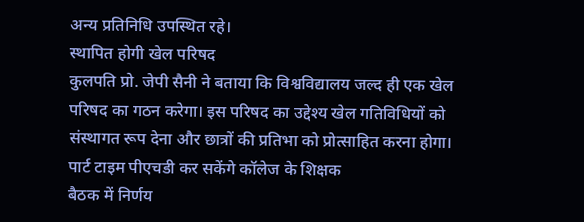अन्य प्रतिनिधि उपस्थित रहे।
स्थापित होगी खेल परिषद
कुलपति प्रो. जेपी सैनी ने बताया कि विश्वविद्यालय जल्द ही एक खेल परिषद का गठन करेगा। इस परिषद का उद्देश्य खेल गतिविधियों को संस्थागत रूप देना और छात्रों की प्रतिभा को प्रोत्साहित करना होगा।
पार्ट टाइम पीएचडी कर सकेंगे कॉलेज के शिक्षक
बैठक में निर्णय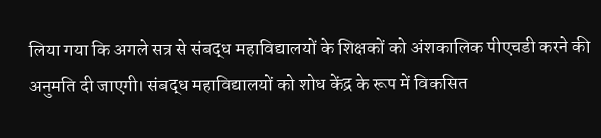लिया गया कि अगले सत्र से संबद्ध महाविद्यालयों के शिक्षकों को अंशकालिक पीएचडी करने की अनुमति दी जाएगी। संबद्ध महाविद्यालयों को शोध केंद्र के रूप में विकसित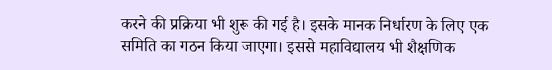करने की प्रक्रिया भी शुरू की गई है। इसके मानक निर्धारण के लिए एक समिति का गठन किया जाएगा। इससे महाविद्यालय भी शैक्षणिक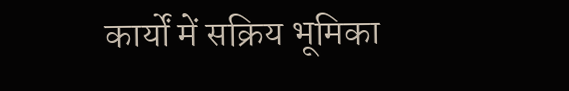कार्यों में सक्रिय भूमिका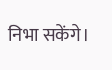निभा सकेंगे।